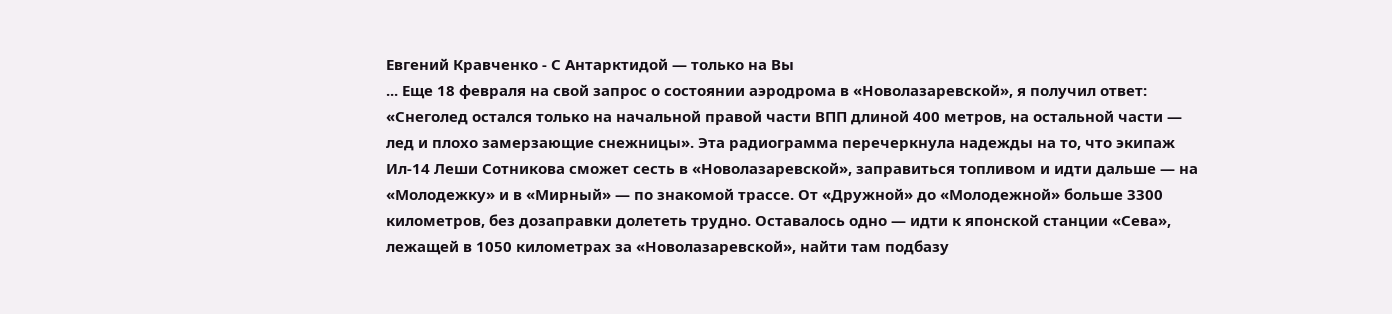Евгений Кравченко - С Антарктидой — только на Вы
... Еще 18 февраля на свой запрос о состоянии аэродрома в «Новолазаревской», я получил ответ: «Снеголед остался только на начальной правой части ВПП длиной 400 метров, на остальной части — лед и плохо замерзающие снежницы». Эта радиограмма перечеркнула надежды на то, что экипаж Ил-14 Леши Сотникова сможет сесть в «Новолазаревской», заправиться топливом и идти дальше — на «Молодежку» и в «Мирный» — по знакомой трассе. От «Дружной» до «Молодежной» больше 3300 километров, без дозаправки долететь трудно. Оставалось одно — идти к японской станции «Сева», лежащей в 1050 километрах за «Новолазаревской», найти там подбазу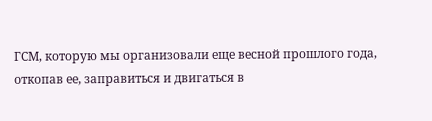ГСМ, которую мы организовали еще весной прошлого года, откопав ее, заправиться и двигаться в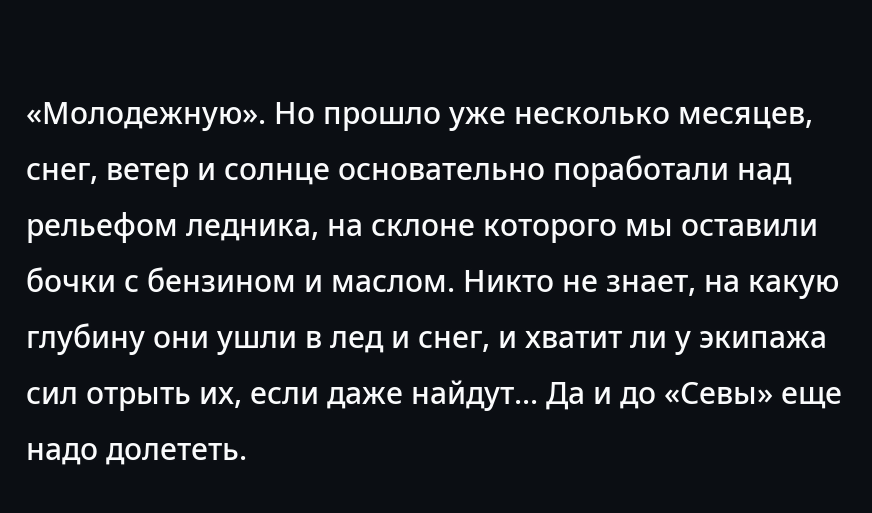«Молодежную». Но прошло уже несколько месяцев, снег, ветер и солнце основательно поработали над рельефом ледника, на склоне которого мы оставили бочки с бензином и маслом. Никто не знает, на какую глубину они ушли в лед и снег, и хватит ли у экипажа сил отрыть их, если даже найдут... Да и до «Севы» еще надо долететь.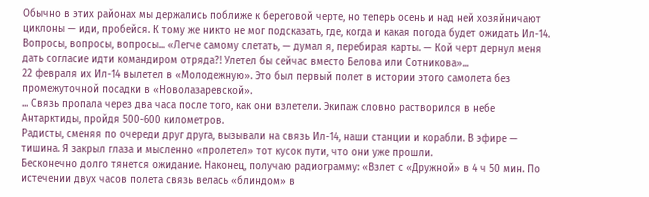Обычно в этих районах мы держались поближе к береговой черте, но теперь осень и над ней хозяйничают циклоны — иди, пробейся. К тому же никто не мог подсказать, где, когда и какая погода будет ожидать Ил-14. Вопросы, вопросы, вопросы... «Легче самому слетать, — думал я, перебирая карты. — Кой черт дернул меня дать согласие идти командиром отряда?! Улетел бы сейчас вместо Белова или Сотникова»...
22 февраля их Ил-14 вылетел в «Молодежную». Это был первый полет в истории этого самолета без промежуточной посадки в «Новолазаревской».
... Связь пропала через два часа после того, как они взлетели. Экипаж словно растворился в небе Антарктиды, пройдя 500-600 километров.
Радисты, сменяя по очереди друг друга, вызывали на связь Ил-14, наши станции и корабли. В эфире — тишина. Я закрыл глаза и мысленно «пролетел» тот кусок пути, что они уже прошли.
Бесконечно долго тянется ожидание. Наконец, получаю радиограмму: «Взлет с «Дружной» в 4 ч 50 мин. По истечении двух часов полета связь велась «блиндом» в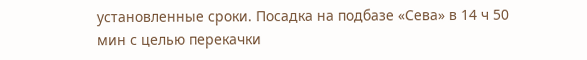установленные сроки. Посадка на подбазе «Сева» в 14 ч 50 мин с целью перекачки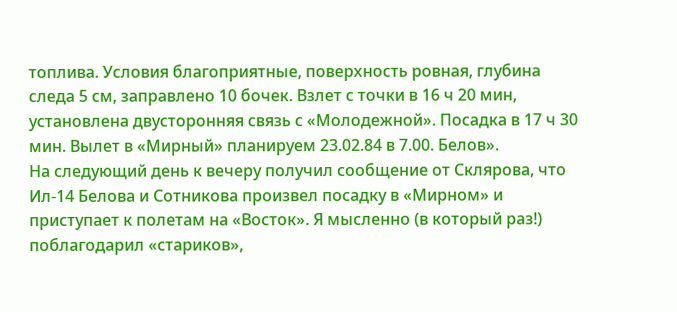топлива. Условия благоприятные, поверхность ровная, глубина следа 5 см, заправлено 10 бочек. Взлет с точки в 16 ч 20 мин, установлена двусторонняя связь с «Молодежной». Посадка в 17 ч 30 мин. Вылет в «Мирный» планируем 23.02.84 в 7.00. Белов».
На следующий день к вечеру получил сообщение от Склярова, что Ил-14 Белова и Сотникова произвел посадку в «Мирном» и приступает к полетам на «Восток». Я мысленно (в который раз!) поблагодарил «стариков»,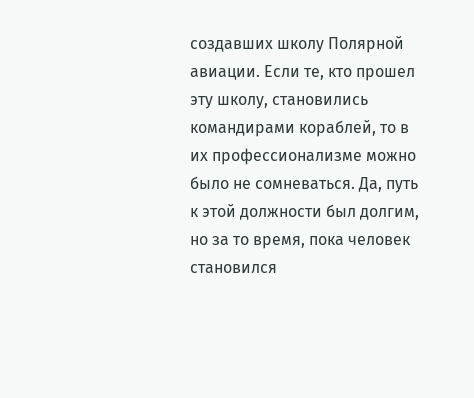создавших школу Полярной авиации. Если те, кто прошел эту школу, становились командирами кораблей, то в их профессионализме можно было не сомневаться. Да, путь к этой должности был долгим, но за то время, пока человек становился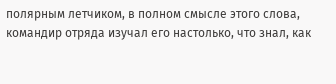полярным летчиком, в полном смысле этого слова, командир отряда изучал его настолько, что знал, как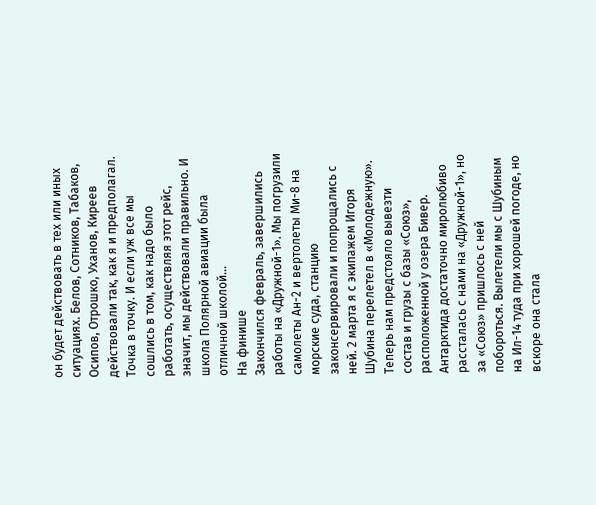он будет действовать в тех или иных ситуациях. Белов, Сотников, Табаков, Осипов, Отрошко, Уханов, Киреев действовали так, как я и предполагал. Точка в точку. И если уж все мы сошлись в том, как надо было работать, осуществляя этот рейс, значит, мы действовали правильно. И школа Полярной авиации была отличной школой...
На финише
Закончился февраль, завершились работы на «Дружной-1». Мы погрузили самолеты Ан-2 и вертолеты Ми-8 на морские суда, станцию законсервировали и попрощались с ней. 2 марта я с экипажем Игоря Шубина перелетел в «Молодежную».
Теперь нам предстояло вывезти состав и грузы с базы «Союз», расположенной у озера Бивер. Антарктида достаточно миролюбиво рассталась с нами на «Дружной-1», но за «Союз» пришлось с ней побороться. Вылетели мы с Шубиным на Ил-14 туда при хорошей погоде, но вскоре она стала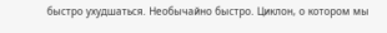быстро ухудшаться. Необычайно быстро. Циклон, о котором мы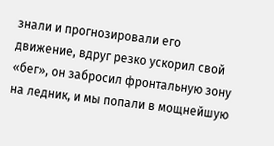знали и прогнозировали его движение, вдруг резко ускорил свой «бег», он забросил фронтальную зону на ледник, и мы попали в мощнейшую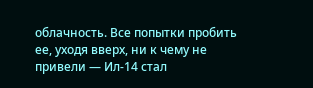облачность. Все попытки пробить ее, уходя вверх, ни к чему не привели — Ил-14 стал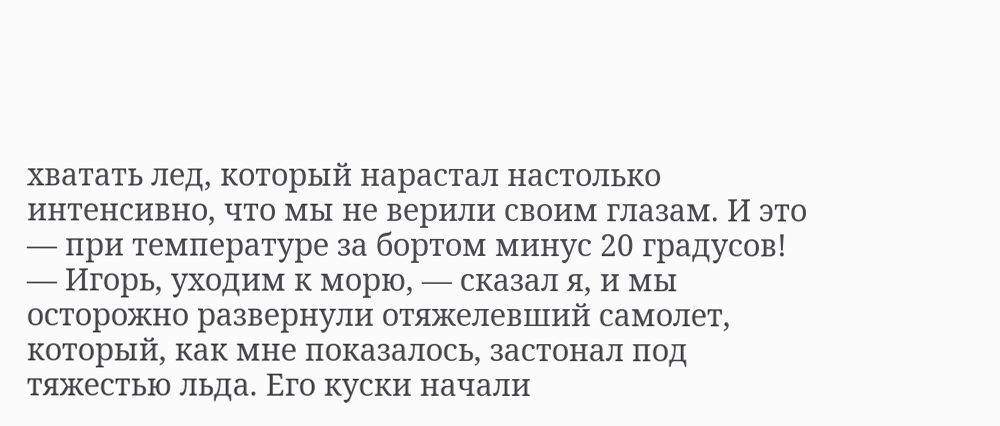хватать лед, который нарастал настолько интенсивно, что мы не верили своим глазам. И это — при температуре за бортом минус 20 градусов!
— Игорь, уходим к морю, — сказал я, и мы осторожно развернули отяжелевший самолет, который, как мне показалось, застонал под тяжестью льда. Его куски начали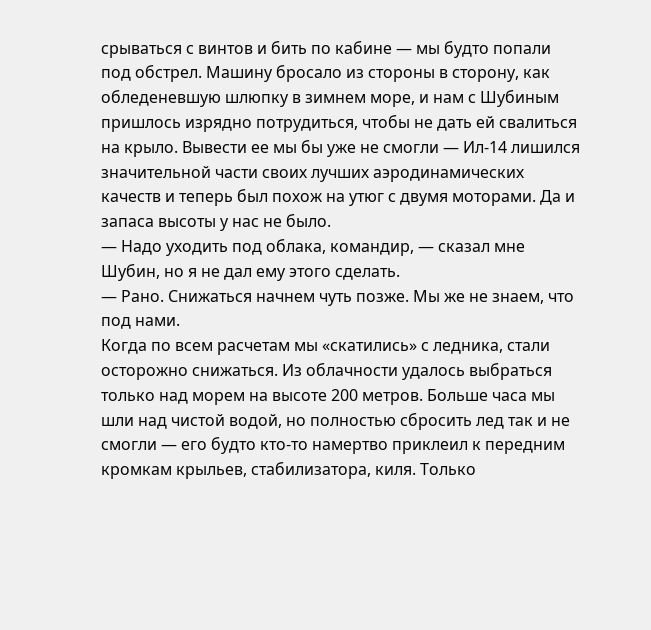срываться с винтов и бить по кабине — мы будто попали под обстрел. Машину бросало из стороны в сторону, как обледеневшую шлюпку в зимнем море, и нам с Шубиным пришлось изрядно потрудиться, чтобы не дать ей свалиться на крыло. Вывести ее мы бы уже не смогли — Ил-14 лишился значительной части своих лучших аэродинамических качеств и теперь был похож на утюг с двумя моторами. Да и запаса высоты у нас не было.
— Надо уходить под облака, командир, — сказал мне Шубин, но я не дал ему этого сделать.
— Рано. Снижаться начнем чуть позже. Мы же не знаем, что под нами.
Когда по всем расчетам мы «скатились» с ледника, стали осторожно снижаться. Из облачности удалось выбраться только над морем на высоте 200 метров. Больше часа мы шли над чистой водой, но полностью сбросить лед так и не смогли — его будто кто-то намертво приклеил к передним кромкам крыльев, стабилизатора, киля. Только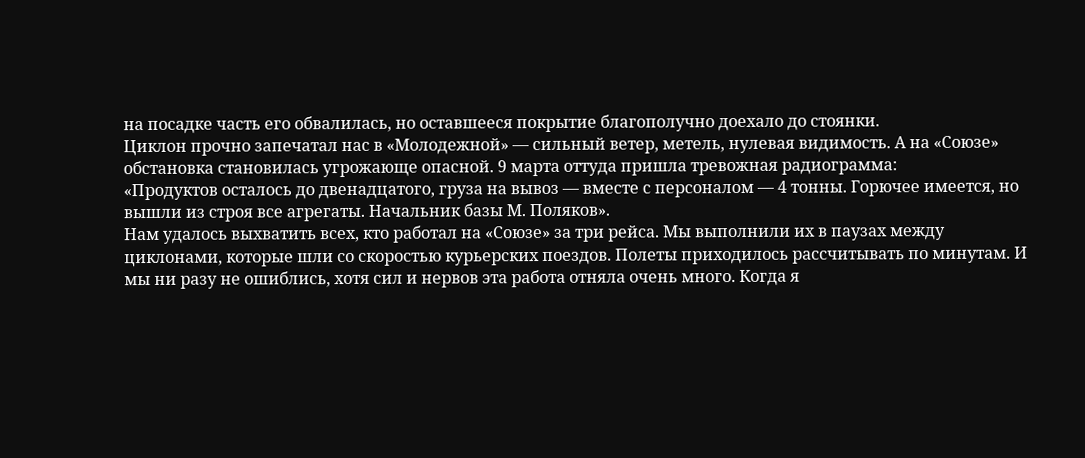на посадке часть его обвалилась, но оставшееся покрытие благополучно доехало до стоянки.
Циклон прочно запечатал нас в «Молодежной» — сильный ветер, метель, нулевая видимость. А на «Союзе» обстановка становилась угрожающе опасной. 9 марта оттуда пришла тревожная радиограмма:
«Продуктов осталось до двенадцатого, груза на вывоз — вместе с персоналом — 4 тонны. Горючее имеется, но вышли из строя все агрегаты. Начальник базы М. Поляков».
Нам удалось выхватить всех, кто работал на «Союзе» за три рейса. Мы выполнили их в паузах между циклонами, которые шли со скоростью курьерских поездов. Полеты приходилось рассчитывать по минутам. И мы ни разу не ошиблись, хотя сил и нервов эта работа отняла очень много. Когда я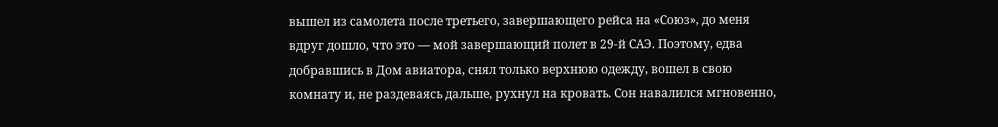вышел из самолета после третьего, завершающего рейса на «Союз», до меня вдруг дошло, что это — мой завершающий полет в 29-й САЭ. Поэтому, едва добравшись в Дом авиатора, снял только верхнюю одежду, вошел в свою комнату и, не раздеваясь дальше, рухнул на кровать. Сон навалился мгновенно,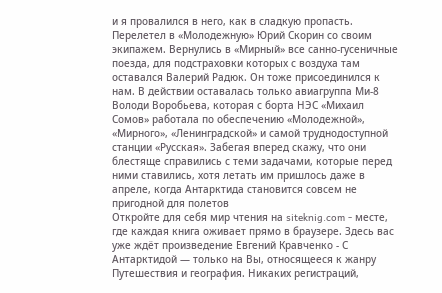и я провалился в него, как в сладкую пропасть.
Перелетел в «Молодежную» Юрий Скорин со своим экипажем. Вернулись в «Мирный» все санно-гусеничные поезда, для подстраховки которых с воздуха там оставался Валерий Радюк. Он тоже присоединился к нам. В действии оставалась только авиагруппа Ми-8 Володи Воробьева, которая с борта НЭС «Михаил Сомов» работала по обеспечению «Молодежной», «Мирного», «Ленинградской» и самой труднодоступной станции «Русская». Забегая вперед скажу, что они блестяще справились с теми задачами, которые перед ними ставились, хотя летать им пришлось даже в апреле, когда Антарктида становится совсем не пригодной для полетов
Откройте для себя мир чтения на siteknig.com - месте, где каждая книга оживает прямо в браузере. Здесь вас уже ждёт произведение Евгений Кравченко - С Антарктидой — только на Вы, относящееся к жанру Путешествия и география. Никаких регистраций,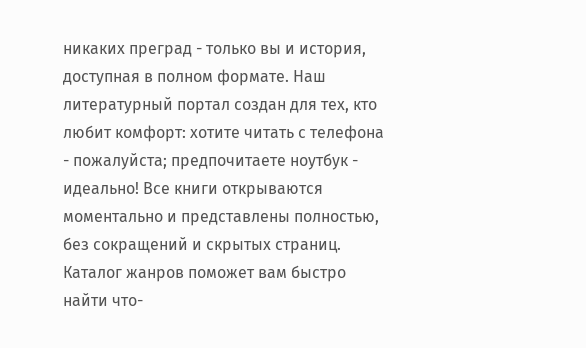никаких преград - только вы и история, доступная в полном формате. Наш литературный портал создан для тех, кто любит комфорт: хотите читать с телефона - пожалуйста; предпочитаете ноутбук - идеально! Все книги открываются моментально и представлены полностью, без сокращений и скрытых страниц. Каталог жанров поможет вам быстро найти что-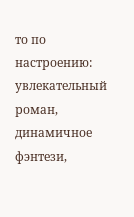то по настроению: увлекательный роман, динамичное фэнтези,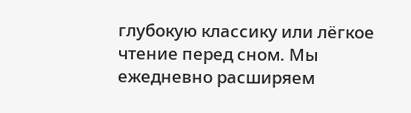глубокую классику или лёгкое чтение перед сном. Мы ежедневно расширяем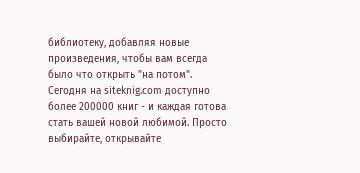библиотеку, добавляя новые произведения, чтобы вам всегда было что открыть "на потом". Сегодня на siteknig.com доступно более 200000 книг - и каждая готова стать вашей новой любимой. Просто выбирайте, открывайте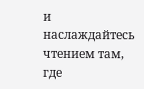и наслаждайтесь чтением там, где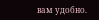вам удобно.